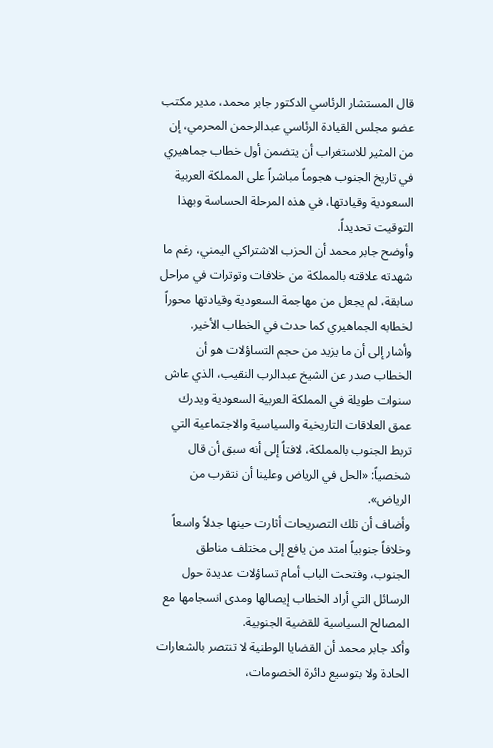قال المستشار الرئاسي الدكتور جابر محمد، مدير مكتب عضو مجلس القيادة الرئاسي عبدالرحمن المحرمي، إن من المثير للاستغراب أن يتضمن أول خطاب جماهيري في تاريخ الجنوب هجوماً مباشراً على المملكة العربية السعودية وقيادتها، في هذه المرحلة الحساسة وبهذا التوقيت تحديداً.
وأوضح جابر محمد أن الحزب الاشتراكي اليمني، رغم ما شهدته علاقته بالمملكة من خلافات وتوترات في مراحل سابقة، لم يجعل من مهاجمة السعودية وقيادتها محوراً لخطابه الجماهيري كما حدث في الخطاب الأخير.
وأشار إلى أن ما يزيد من حجم التساؤلات هو أن الخطاب صدر عن الشيخ عبدالرب النقيب، الذي عاش سنوات طويلة في المملكة العربية السعودية ويدرك عمق العلاقات التاريخية والسياسية والاجتماعية التي تربط الجنوب بالمملكة، لافتاً إلى أنه سبق أن قال شخصياً: «الحل في الرياض وعلينا أن نتقرب من الرياض».
وأضاف أن تلك التصريحات أثارت حينها جدلاً واسعاً وخلافاً جنوبياً امتد من يافع إلى مختلف مناطق الجنوب، وفتحت الباب أمام تساؤلات عديدة حول الرسائل التي أراد الخطاب إيصالها ومدى انسجامها مع المصالح السياسية للقضية الجنوبية.
وأكد جابر محمد أن القضايا الوطنية لا تنتصر بالشعارات الحادة ولا بتوسيع دائرة الخصومات،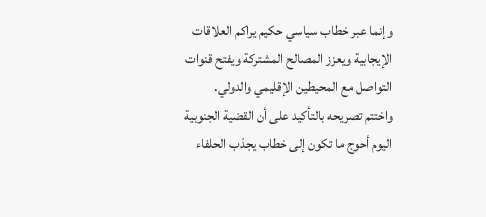وإنما عبر خطاب سياسي حكيم يراكم العلاقات الإيجابية ويعزز المصالح المشتركة ويفتح قنوات التواصل مع المحيطين الإقليمي والدولي.
واختتم تصريحه بالتأكيد على أن القضية الجنوبية اليوم أحوج ما تكون إلى خطاب يجذب الحلفاء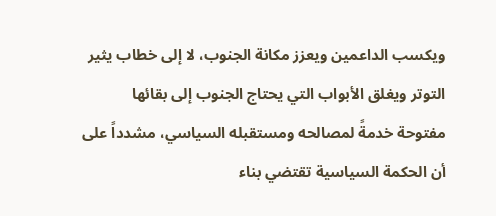ويكسب الداعمين ويعزز مكانة الجنوب، لا إلى خطاب يثير التوتر ويغلق الأبواب التي يحتاج الجنوب إلى بقائها مفتوحة خدمةً لمصالحه ومستقبله السياسي، مشدداً على أن الحكمة السياسية تقتضي بناء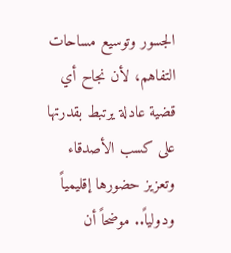الجسور وتوسيع مساحات التفاهم، لأن نجاح أي قضية عادلة يرتبط بقدرتها على كسب الأصدقاء وتعزيز حضورها إقليمياً ودولياً.. موضحاً أن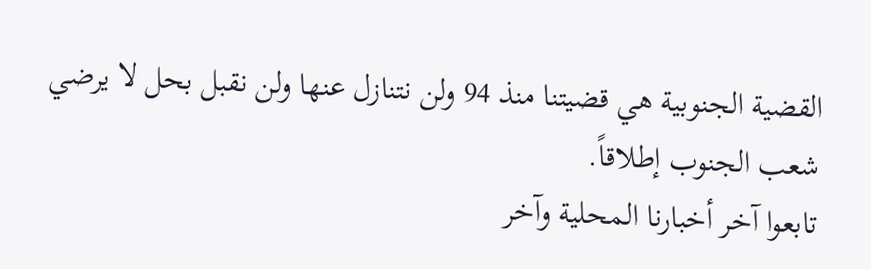القضية الجنوبية هي قضيتنا منذ 94 ولن نتنازل عنها ولن نقبل بحل لا يرضي شعب الجنوب إطلاقاً.
تابعوا آخر أخبارنا المحلية وآخر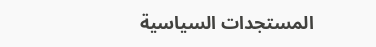المستجدات السياسية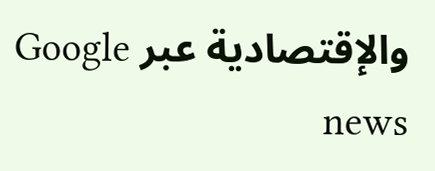والإقتصادية عبر Google news